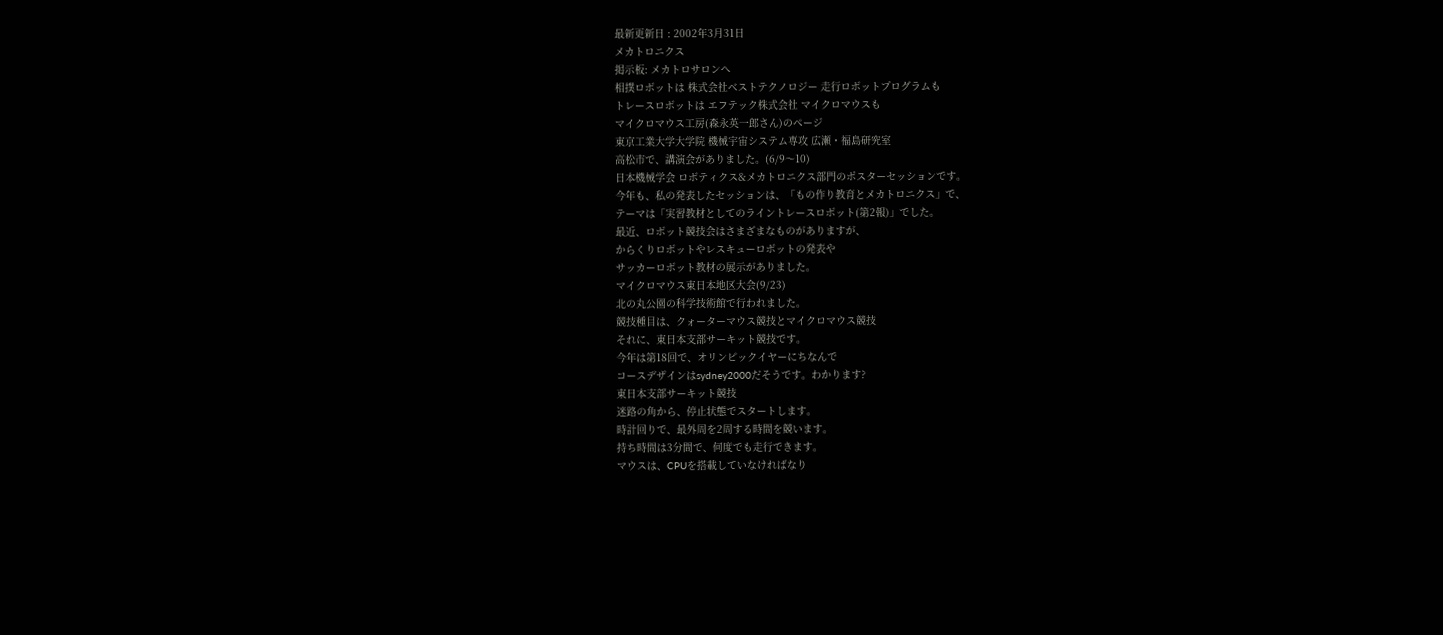最新更新日 : 2002年3月31日
メカトロニクス
掲示板: メカトロサロンへ
相撲ロボットは 株式会社ベストテクノロジー 走行ロボットプログラムも
トレースロボットは エフテック株式会社 マイクロマウスも
マイクロマウス工房(森永英一郎さん)のページ
東京工業大学大学院 機械宇宙システム専攻 広瀬・福島研究室
高松市で、講演会がありました。(6/9〜10)
日本機械学会 ロボティクス&メカトロニクス部門のポスターセッションです。
今年も、私の発表したセッションは、「もの作り教育とメカトロニクス」で、
テーマは「実習教材としてのライントレースロボット(第2報)」でした。
最近、ロボット競技会はさまざまなものがありますが、
からくりロボットやレスキューロボットの発表や
サッカーロボット教材の展示がありました。
マイクロマウス東日本地区大会(9/23)
北の丸公園の科学技術館で行われました。
競技種目は、クォーターマウス競技とマイクロマウス競技
それに、東日本支部サーキット競技です。
今年は第18回で、オリンピックイヤーにちなんで
コースデザインはsydney2000だそうです。わかります?
東日本支部サーキット競技
迷路の角から、停止状態でスタートします。
時計回りで、最外周を2周する時間を競います。
持ち時間は3分間で、何度でも走行できます。
マウスは、CPUを搭載していなければなり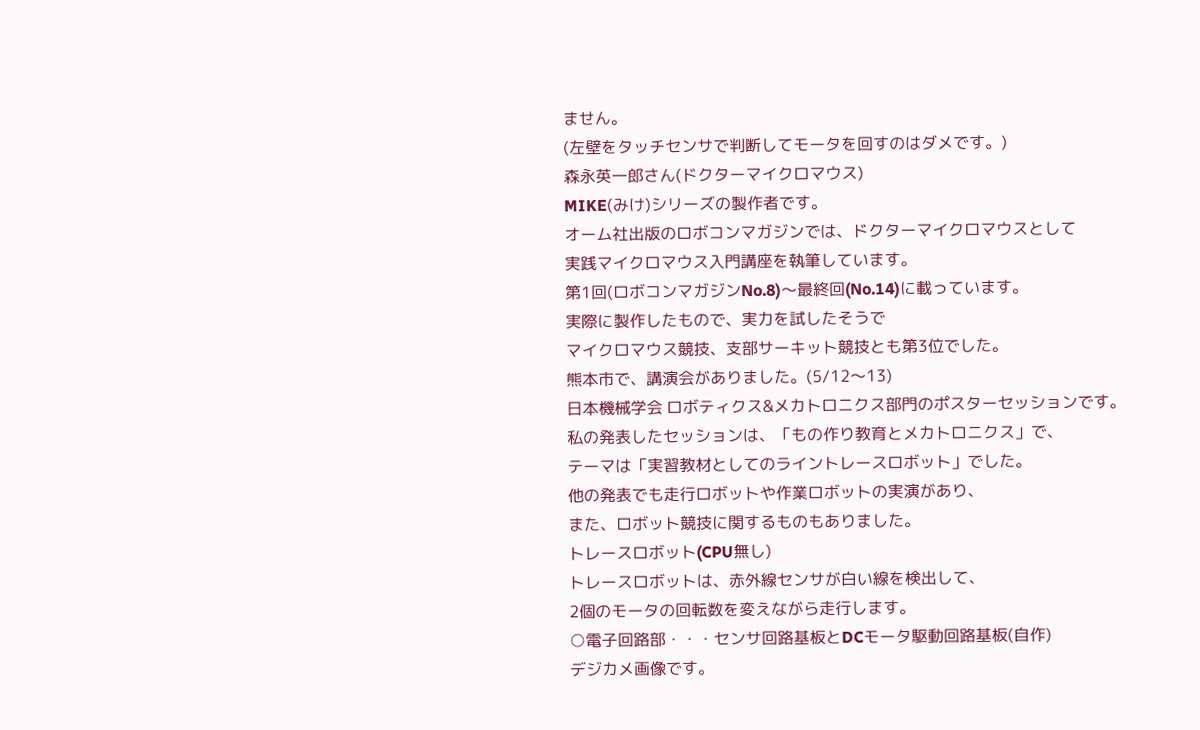ません。
(左壁をタッチセンサで判断してモータを回すのはダメです。)
森永英一郎さん(ドクターマイクロマウス)
MIKE(みけ)シリーズの製作者です。
オーム社出版のロボコンマガジンでは、ドクターマイクロマウスとして
実践マイクロマウス入門講座を執筆しています。
第1回(ロボコンマガジンNo.8)〜最終回(No.14)に載っています。
実際に製作したもので、実力を試したそうで
マイクロマウス競技、支部サーキット競技とも第3位でした。
熊本市で、講演会がありました。(5/12〜13)
日本機械学会 ロボティクス&メカトロニクス部門のポスターセッションです。
私の発表したセッションは、「もの作り教育とメカトロニクス」で、
テーマは「実習教材としてのライントレースロボット」でした。
他の発表でも走行ロボットや作業ロボットの実演があり、
また、ロボット競技に関するものもありました。
トレースロボット(CPU無し)
トレースロボットは、赤外線センサが白い線を検出して、
2個のモータの回転数を変えながら走行します。
○電子回路部・・・センサ回路基板とDCモータ駆動回路基板(自作)
デジカメ画像です。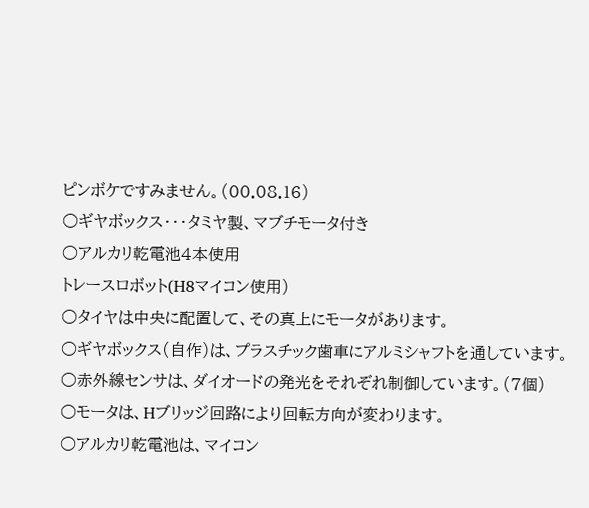ピンボケですみません。(00.08.16)
○ギヤボックス・・・タミヤ製、マブチモータ付き
○アルカリ乾電池4本使用
トレースロボット(H8マイコン使用)
○タイヤは中央に配置して、その真上にモータがあります。
○ギヤボックス(自作)は、プラスチック歯車にアルミシャフトを通しています。
○赤外線センサは、ダイオードの発光をそれぞれ制御しています。(7個)
○モータは、Hブリッジ回路により回転方向が変わります。
○アルカリ乾電池は、マイコン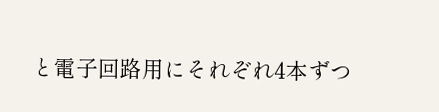と電子回路用にそれぞれ4本ずつ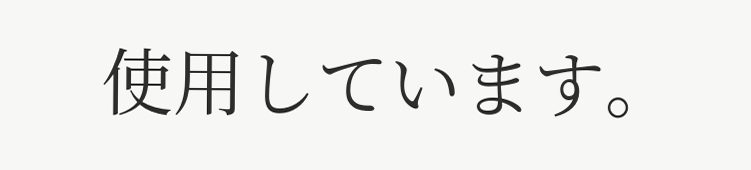使用しています。